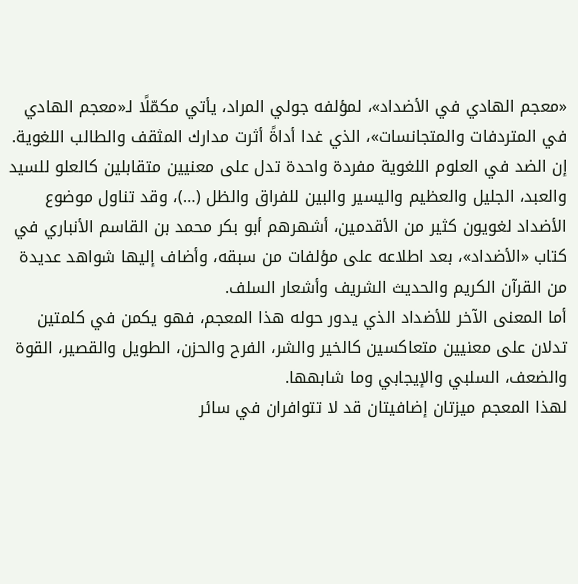«معجم الهادي في الأضداد»، لمؤلفه جولي المراد، يأتي مكمّلًا لـ«معجم الهادي في المتردفات والمتجانسات»، الذي غدا أداةً أثرت مدارك المثقف والطالب اللغوية.
إن الضد في العلوم اللغوية مفردة واحدة تدل على معنيين متقابلين كالعلو للسيد والعبد، الجليل والعظيم واليسير والبين للفراق والظل (…)، وقد تناول موضوع الأضداد لغويون كثير من الأقدمين، أشهرهم أبو بكر محمد بن القاسم الأنباري في كتاب «الأضداد»، بعد اطلاعه على مؤلفات من سبقه، وأضاف إليها شواهد عديدة من القرآن الكريم والحديث الشريف وأشعار السلف.
أما المعنى الآخر للأضداد الذي يدور حوله هذا المعجم، فهو يكمن في كلمتين تدلان على معنيين متعاكسين كالخير والشر، الفرح والحزن، الطويل والقصير، القوة والضعف، السلبي والإيجابي وما شابهها.
لهذا المعجم ميزتان إضافيتان قد لا تتوافران في سائر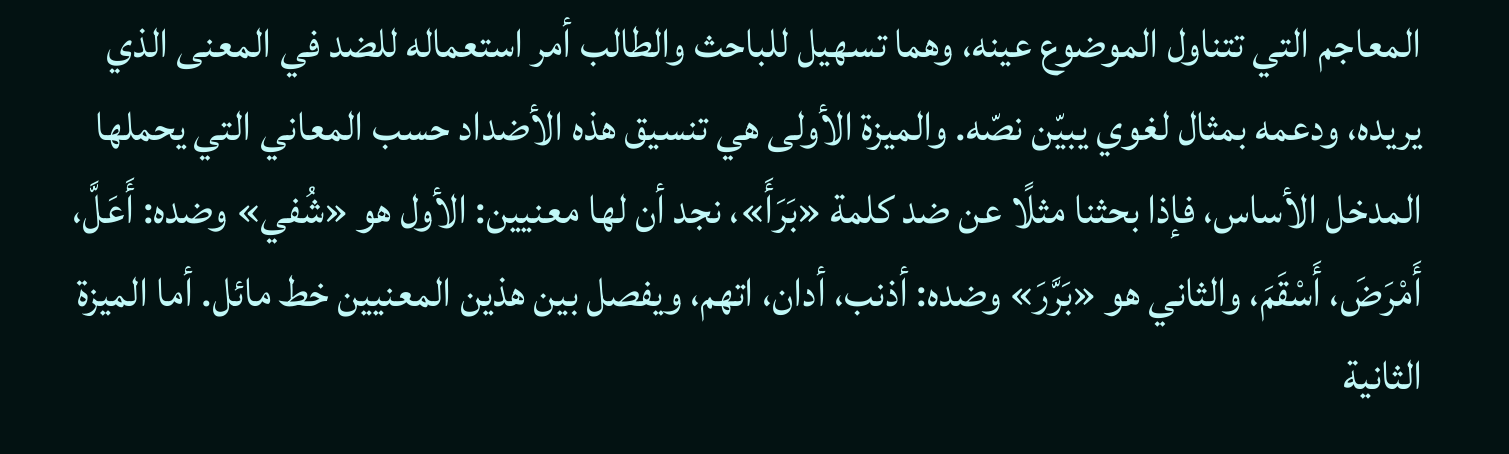المعاجم التي تتناول الموضوع عينه، وهما تسهيل للباحث والطالب أمر استعماله للضد في المعنى الذي يريده، ودعمه بمثال لغوي يبيّن نصّه. والميزة الأولى هي تنسيق هذه الأضداد حسب المعاني التي يحملها المدخل الأساس، فإذا بحثنا مثلًا عن ضد كلمة «بَرَأَ»، نجد أن لها معنيين: الأول هو «شُفي» وضده: أَعَلَّ، أَمْرَضَ، أَسْقَمَ، والثاني هو «بَرَّرَ» وضده: أذنب، أدان، اتهم، ويفصل بين هذين المعنيين خط مائل. أما الميزة الثانية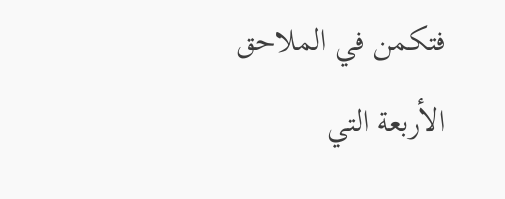فتكمن في الملاحق الأربعة التي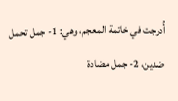أُدرجت في خاتمة المعجم، وهي: 1- جمل تحمل ضدين، 2- جمل مضادة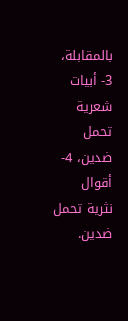بالمقابلة، 3- أبيات شعرية تحمل ضدين، 4- أقوال نثرية تحمل ضدين.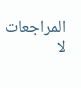المراجعات
لا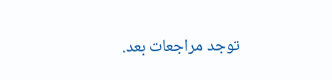توجد مراجعات بعد.